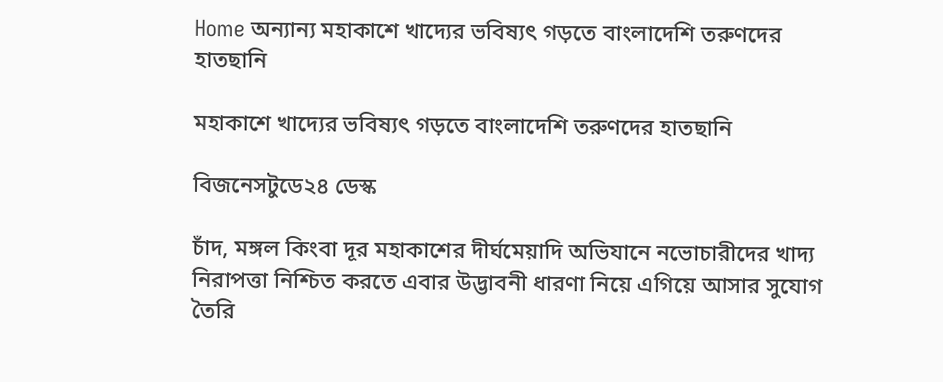Home অন্যান্য মহাকাশে খাদ্যের ভবিষ্যৎ গড়তে বাংলাদেশি তরুণদের হাতছানি

মহাকাশে খাদ্যের ভবিষ্যৎ গড়তে বাংলাদেশি তরুণদের হাতছানি

বিজনেসটুডে২৪ ডেস্ক

চাঁদ, মঙ্গল কিংবা দূর মহাকাশের দীর্ঘমেয়াদি অভিযানে নভোচারীদের খাদ্য নিরাপত্তা নিশ্চিত করতে এবার উদ্ভাবনী ধারণা নিয়ে এগিয়ে আসার সুযোগ তৈরি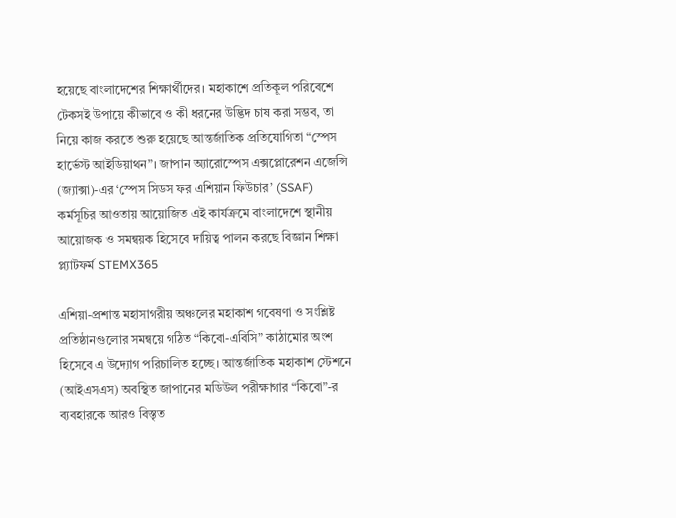হয়েছে বাংলাদেশের শিক্ষার্থীদের। মহাকাশে প্রতিকূল পরিবেশে টেকসই উপায়ে কীভাবে ও কী ধরনের উদ্ভিদ চাষ করা সম্ভব, তা নিয়ে কাজ করতে শুরু হয়েছে আন্তর্জাতিক প্রতিযোগিতা “স্পেস হার্ভেস্ট আইডিয়াথন”। জাপান অ্যারোস্পেস এক্সপ্লোরেশন এজেন্সি (জ্যাক্সা)-এর ‘স্পেস সিডস ফর এশিয়ান ফিউচার’ (SSAF) কর্মসূচির আওতায় আয়োজিত এই কার্যক্রমে বাংলাদেশে স্থানীয় আয়োজক ও সমন্বয়ক হিসেবে দায়িত্ব পালন করছে বিজ্ঞান শিক্ষা প্ল্যাটফর্ম STEMX365

এশিয়া-প্রশান্ত মহাসাগরীয় অঞ্চলের মহাকাশ গবেষণা ও সংশ্লিষ্ট প্রতিষ্ঠানগুলোর সমন্বয়ে গঠিত “কিবো-এবিসি” কাঠামোর অংশ হিসেবে এ উদ্যোগ পরিচালিত হচ্ছে। আন্তর্জাতিক মহাকাশ স্টেশনে (আইএসএস) অবস্থিত জাপানের মডিউল পরীক্ষাগার “কিবো”-র ব্যবহারকে আরও বিস্তৃত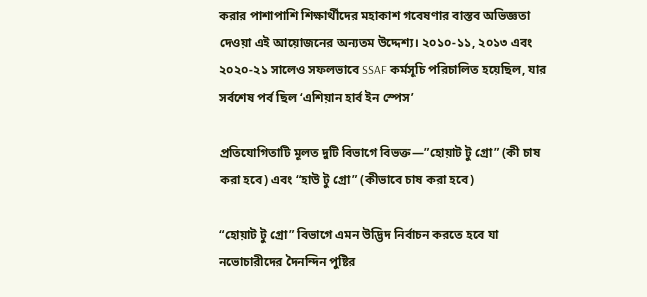করার পাশাপাশি শিক্ষার্থীদের মহাকাশ গবেষণার বাস্তব অভিজ্ঞতা দেওয়া এই আয়োজনের অন্যতম উদ্দেশ্য। ২০১০-১১, ২০১৩ এবং ২০২০-২১ সালেও সফলভাবে SSAF কর্মসূচি পরিচালিত হয়েছিল, যার সর্বশেষ পর্ব ছিল ‘এশিয়ান হার্ব ইন স্পেস’

প্রতিযোগিতাটি মূলত দুটি বিভাগে বিভক্ত—”হোয়াট টু গ্রো” (কী চাষ করা হবে) এবং “হাউ টু গ্রো” (কীভাবে চাষ করা হবে)

“হোয়াট টু গ্রো” বিভাগে এমন উদ্ভিদ নির্বাচন করতে হবে যা নভোচারীদের দৈনন্দিন পুষ্টির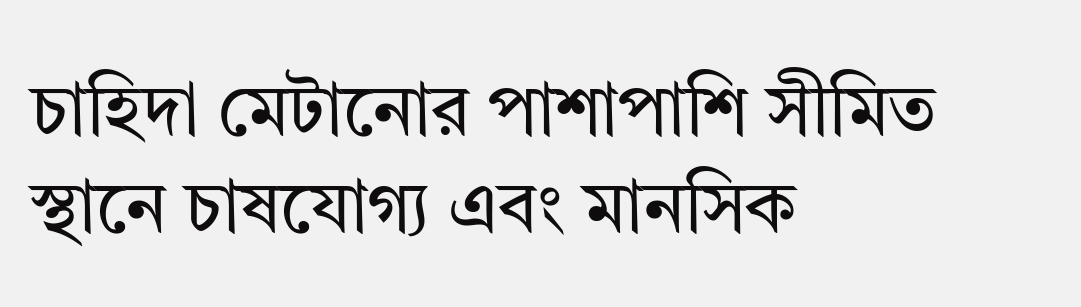চাহিদা মেটানোর পাশাপাশি সীমিত স্থানে চাষযোগ্য এবং মানসিক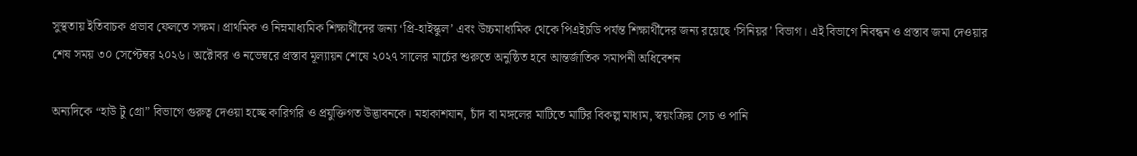সুস্থতায় ইতিবাচক প্রভাব ফেলতে সক্ষম। প্রাথমিক ও নিম্নমাধ্যমিক শিক্ষার্থীদের জন্য ‘প্রি-হাইস্কুল’ এবং উচ্চমাধ্যমিক থেকে পিএইচডি পর্যন্ত শিক্ষার্থীদের জন্য রয়েছে ‘সিনিয়র’ বিভাগ। এই বিভাগে নিবন্ধন ও প্রস্তাব জমা দেওয়ার শেষ সময় ৩০ সেপ্টেম্বর ২০২৬। অক্টোবর ও নভেম্বরে প্রস্তাব মূল্যায়ন শেষে ২০২৭ সালের মার্চের শুরুতে অনুষ্ঠিত হবে আন্তর্জাতিক সমাপনী অধিবেশন

অন্যদিকে “হাউ টু গ্রো” বিভাগে গুরুত্ব দেওয়া হচ্ছে কারিগরি ও প্রযুক্তিগত উদ্ভাবনকে। মহাকাশযান, চাঁদ বা মঙ্গলের মাটিতে মাটির বিকল্প মাধ্যম, স্বয়ংক্রিয় সেচ ও পানি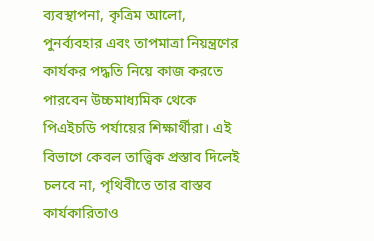ব্যবস্থাপনা, কৃত্রিম আলো, পুনর্ব্যবহার এবং তাপমাত্রা নিয়ন্ত্রণের কার্যকর পদ্ধতি নিয়ে কাজ করতে পারবেন উচ্চমাধ্যমিক থেকে পিএইচডি পর্যায়ের শিক্ষার্থীরা। এই বিভাগে কেবল তাত্ত্বিক প্রস্তাব দিলেই চলবে না, পৃথিবীতে তার বাস্তব কার্যকারিতাও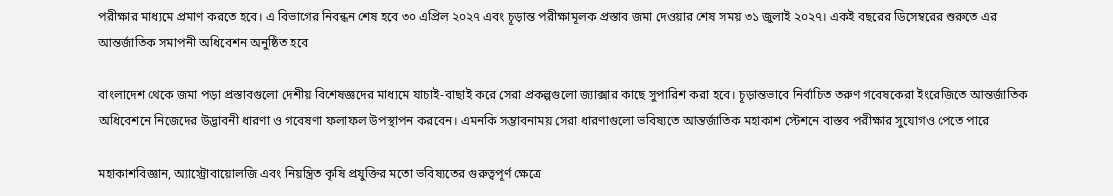পরীক্ষার মাধ্যমে প্রমাণ করতে হবে। এ বিভাগের নিবন্ধন শেষ হবে ৩০ এপ্রিল ২০২৭ এবং চূড়ান্ত পরীক্ষামূলক প্রস্তাব জমা দেওয়ার শেষ সময় ৩১ জুলাই ২০২৭। একই বছরের ডিসেম্বরের শুরুতে এর আন্তর্জাতিক সমাপনী অধিবেশন অনুষ্ঠিত হবে

বাংলাদেশ থেকে জমা পড়া প্রস্তাবগুলো দেশীয় বিশেষজ্ঞদের মাধ্যমে যাচাই-বাছাই করে সেরা প্রকল্পগুলো জ্যাক্সার কাছে সুপারিশ করা হবে। চূড়ান্তভাবে নির্বাচিত তরুণ গবেষকেরা ইংরেজিতে আন্তর্জাতিক অধিবেশনে নিজেদের উদ্ভাবনী ধারণা ও গবেষণা ফলাফল উপস্থাপন করবেন। এমনকি সম্ভাবনাময় সেরা ধারণাগুলো ভবিষ্যতে আন্তর্জাতিক মহাকাশ স্টেশনে বাস্তব পরীক্ষার সুযোগও পেতে পারে

মহাকাশবিজ্ঞান, অ্যাস্ট্রোবায়োলজি এবং নিয়ন্ত্রিত কৃষি প্রযুক্তির মতো ভবিষ্যতের গুরুত্বপূর্ণ ক্ষেত্রে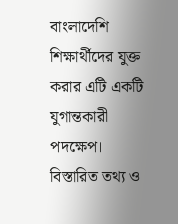বাংলাদেশি শিক্ষার্থীদের যুক্ত করার এটি একটি যুগান্তকারী পদক্ষেপ। বিস্তারিত তথ্য ও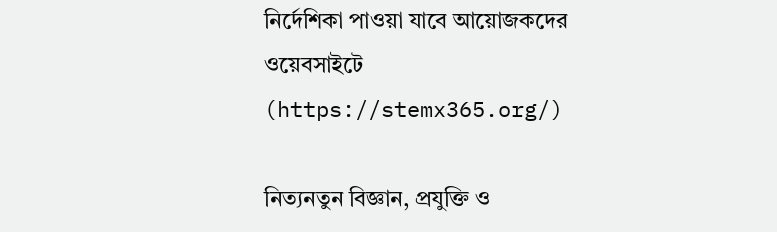নির্দেশিকা পাওয়া যাবে আয়োজকদের ওয়েবসাইটে (https://stemx365.org/)

নিত্যনতুন বিজ্ঞান, প্রযুক্তি ও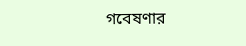গবেষণার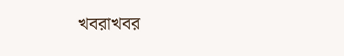খবরাখবর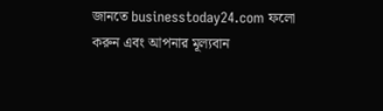জানতে businesstoday24.com ফলো করুন এবং আপনার মূল্যবান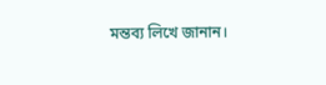মন্তব্য লিখে জানান।